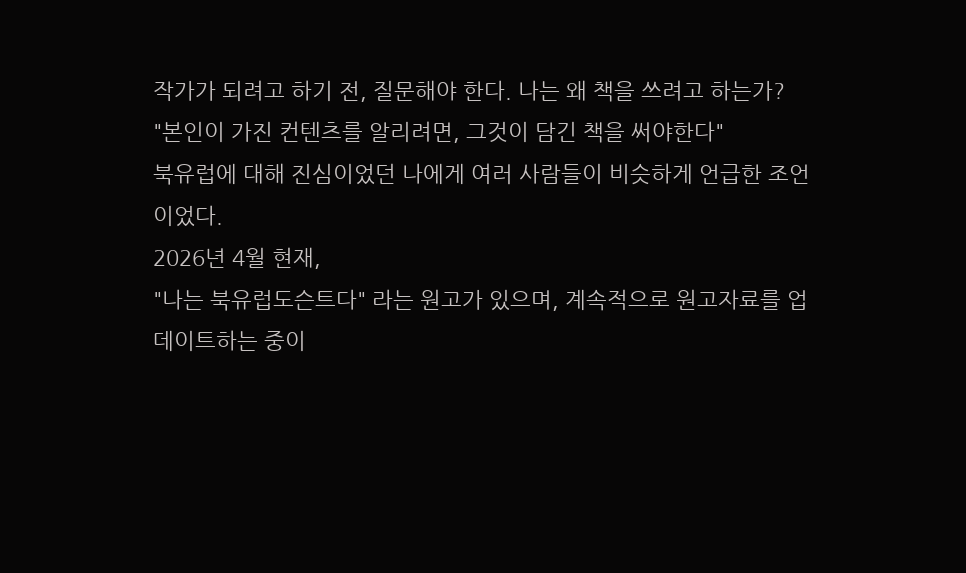작가가 되려고 하기 전, 질문해야 한다. 나는 왜 책을 쓰려고 하는가?
"본인이 가진 컨텐츠를 알리려면, 그것이 담긴 책을 써야한다"
북유럽에 대해 진심이었던 나에게 여러 사람들이 비슷하게 언급한 조언이었다.
2026년 4월 현재,
"나는 북유럽도슨트다" 라는 원고가 있으며, 계속적으로 원고자료를 업데이트하는 중이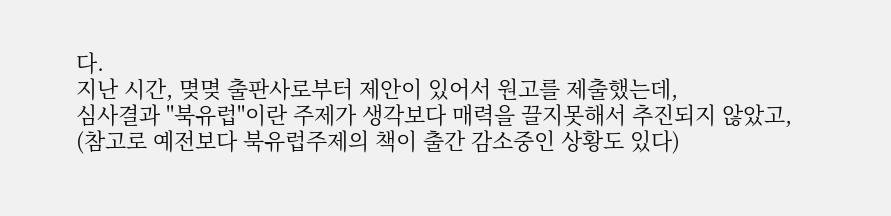다.
지난 시간, 몆몆 출판사로부터 제안이 있어서 원고를 제출했는데,
심사결과 "북유럽"이란 주제가 생각보다 매력을 끌지못해서 추진되지 않았고,
(참고로 예전보다 북유럽주제의 책이 출간 감소중인 상황도 있다)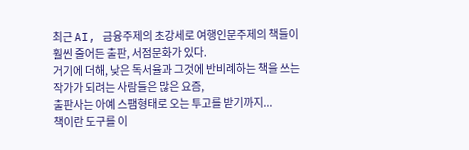최근 AI, 금융주제의 초강세로 여행인문주제의 책들이 훨씬 줄어든 출판, 서점문화가 있다.
거기에 더해, 낮은 독서율과 그것에 반비례하는 책을 쓰는 작가가 되려는 사람들은 많은 요즘,
출판사는 아예 스팸형태로 오는 투고를 받기까지...
책이란 도구를 이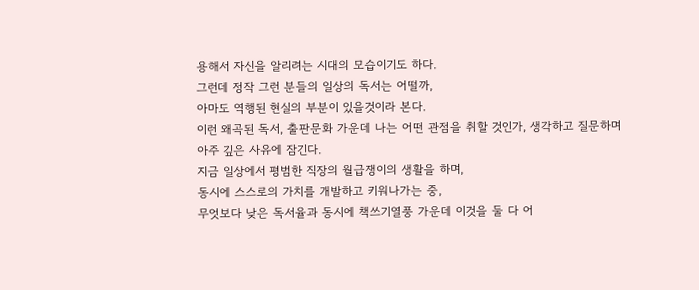용해서 자신을 알리려는 시대의 모습이기도 하다.
그런데 정작 그런 분들의 일상의 독서는 어떨까,
아마도 역행된 현실의 부분이 있을것이라 본다.
이런 왜곡된 독서, 출판문화 가운데 나는 어떤 관점을 취할 것인가, 생각하고 질문하며
아주 깊은 사유에 잠긴다.
지금 일상에서 평범한 직장의 월급쟁이의 생활을 하며,
동시에 스스로의 가치를 개발하고 키워나가는 중,
무엇보다 낮은 독서율과 동시에 책쓰기열풍 가운데 이것을 둘 다 어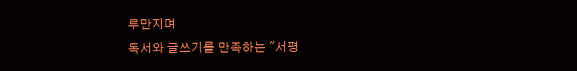루만지며
독서와 글쓰기를 만족하는 "서평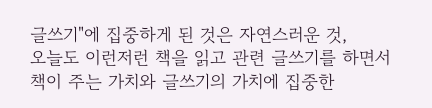글쓰기"에 집중하게 된 것은 자연스러운 것,
오늘도 이런저런 책을 읽고 관련 글쓰기를 하면서
책이 주는 가치와 글쓰기의 가치에 집중한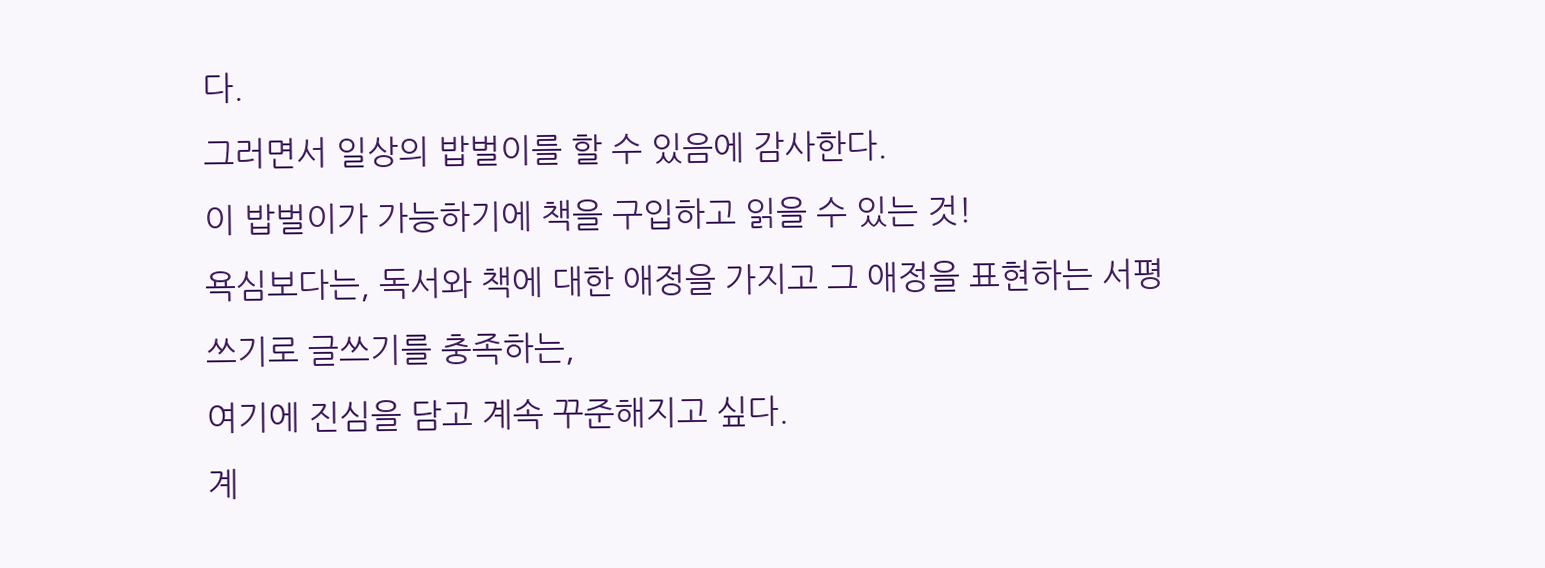다.
그러면서 일상의 밥벌이를 할 수 있음에 감사한다.
이 밥벌이가 가능하기에 책을 구입하고 읽을 수 있는 것!
욕심보다는, 독서와 책에 대한 애정을 가지고 그 애정을 표현하는 서평쓰기로 글쓰기를 충족하는,
여기에 진심을 담고 계속 꾸준해지고 싶다.
계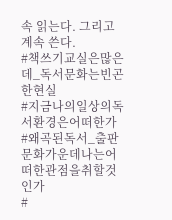속 읽는다. 그리고 계속 쓴다.
#책쓰기교실은많은데_독서문화는빈곤한현실
#지금나의일상의독서환경은어떠한가
#왜곡된독서_출판문화가운데나는어떠한관점을취할것인가
#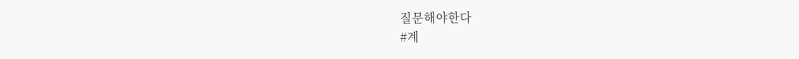질문해야한다
#계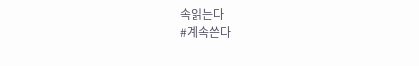속읽는다
#계속쓴다